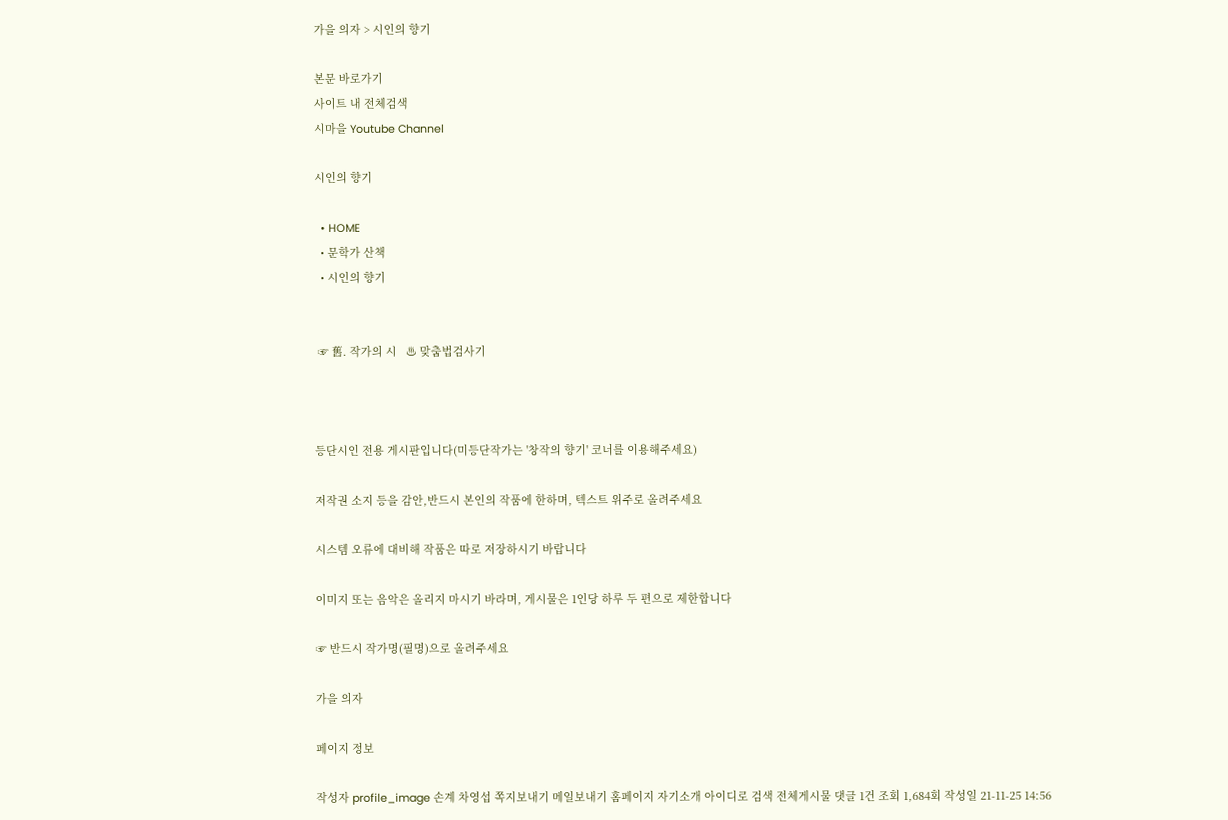가을 의자 > 시인의 향기

본문 바로가기
사이트 내 전체검색
시마을 Youtube Channel

시인의 향기

  • HOME
  • 문학가 산책
  • 시인의 향기


 ☞ 舊. 작가의 시   ♨ 맞춤법검사기



등단시인 전용 게시판입니다(미등단작가는 '창작의 향기' 코너를 이용해주세요)

저작권 소지 등을 감안,반드시 본인의 작품에 한하며, 텍스트 위주로 올려주세요

시스템 오류에 대비해 작품은 따로 저장하시기 바랍니다

이미지 또는 음악은 올리지 마시기 바라며, 게시물은 1인당 하루 두 편으로 제한합니다

☞ 반드시 작가명(필명)으로 올려주세요

가을 의자

페이지 정보

작성자 profile_image 손계 차영섭 쪽지보내기 메일보내기 홈페이지 자기소개 아이디로 검색 전체게시물 댓글 1건 조회 1,684회 작성일 21-11-25 14:56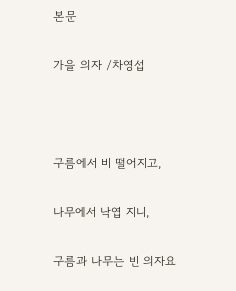본문

가을 의자 /차영섭



구름에서 비 떨어지고,

나무에서 낙엽 지니,

구름과 나무는 빈 의자요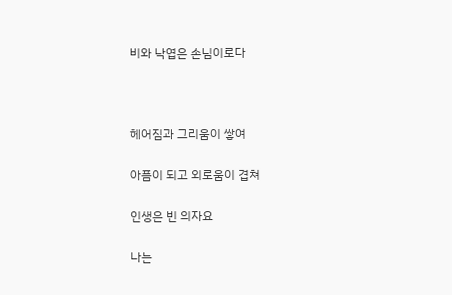비와 낙엽은 손님이로다



헤어짐과 그리움이 쌓여

아픔이 되고 외로움이 겹쳐

인생은 빈 의자요

나는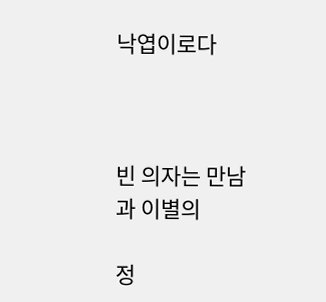낙엽이로다



빈 의자는 만남과 이별의

정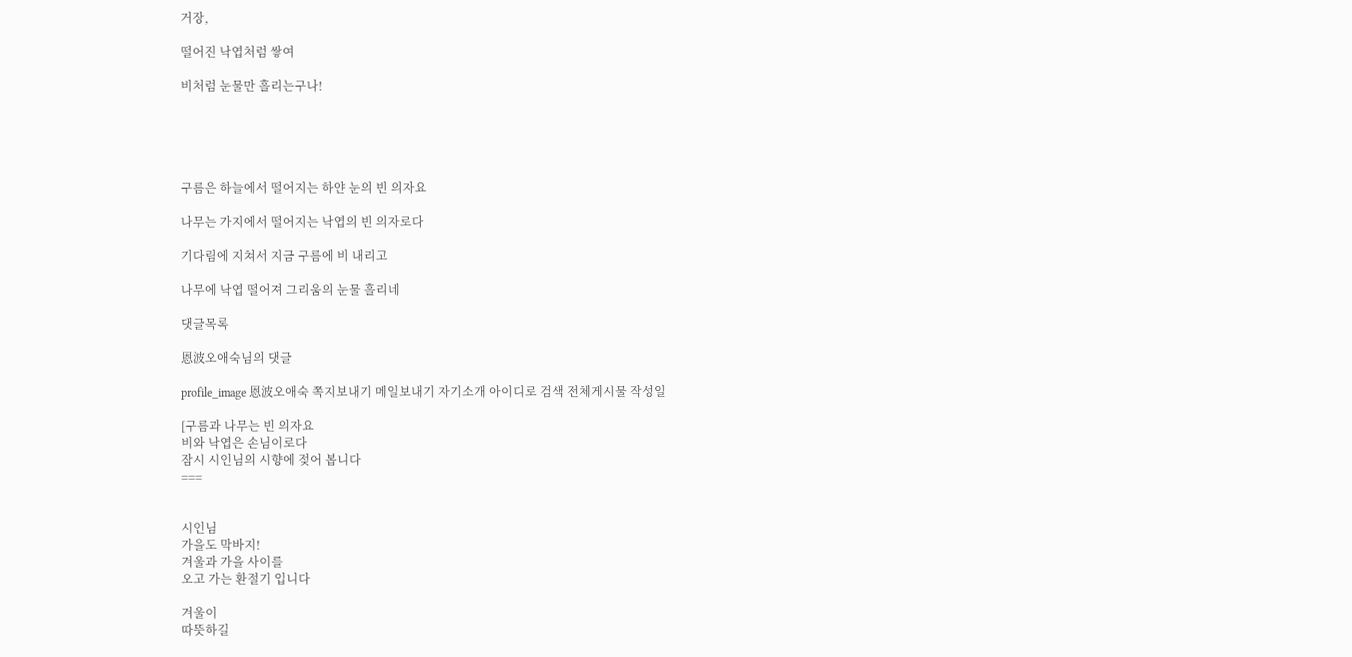거장,

떨어진 낙엽처럼 쌓여

비처럼 눈물만 흘리는구나!





구름은 하늘에서 떨어지는 하얀 눈의 빈 의자요

나무는 가지에서 떨어지는 낙엽의 빈 의자로다

기다림에 지쳐서 지금 구름에 비 내리고

나무에 낙엽 떨어져 그리움의 눈물 흘리네

댓글목록

恩波오애숙님의 댓글

profile_image 恩波오애숙 쪽지보내기 메일보내기 자기소개 아이디로 검색 전체게시물 작성일

[구름과 나무는 빈 의자요
비와 낙엽은 손님이로다
잠시 시인님의 시향에 젖어 봅니다
===


시인님
가을도 막바지!
겨울과 가을 사이를
오고 가는 환절기 입니다

겨울이
따뜻하길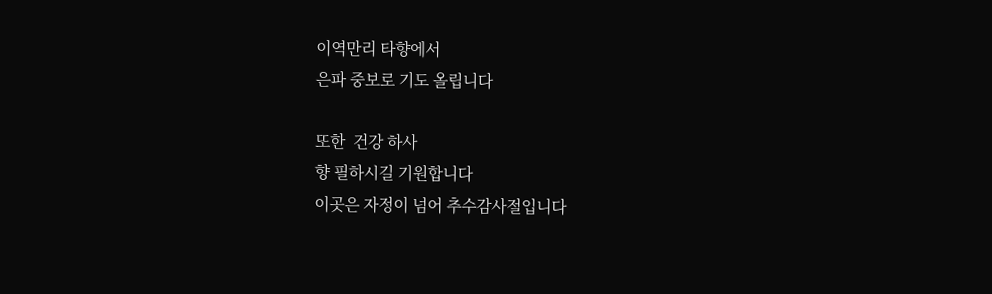이역만리 타향에서
은파 중보로 기도 올립니다

또한  건강 하사
향 필하시길 기원합니다
이곳은 자정이 넘어 추수감사절입니다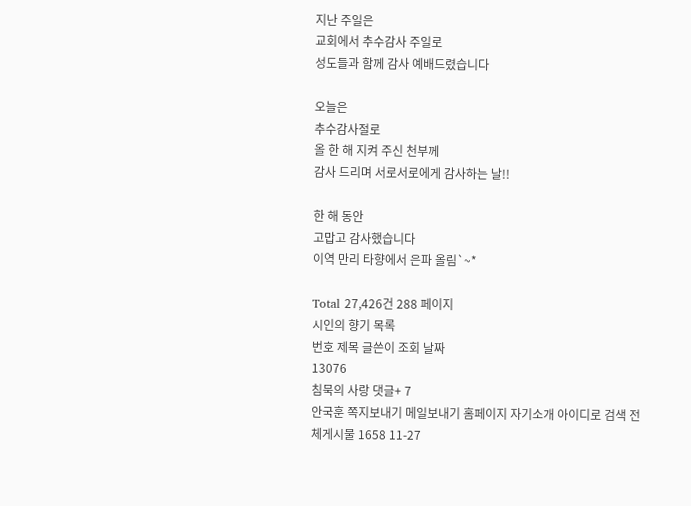지난 주일은
교회에서 추수감사 주일로
성도들과 함께 감사 예배드렸습니다

오늘은
추수감사절로
올 한 해 지켜 주신 천부께
감사 드리며 서로서로에게 감사하는 날!!

한 해 동안
고맙고 감사했습니다
이역 만리 타향에서 은파 올림`~*

Total 27,426건 288 페이지
시인의 향기 목록
번호 제목 글쓴이 조회 날짜
13076
침묵의 사랑 댓글+ 7
안국훈 쪽지보내기 메일보내기 홈페이지 자기소개 아이디로 검색 전체게시물 1658 11-27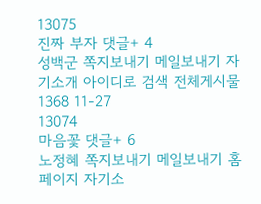13075
진짜 부자 댓글+ 4
성백군 쪽지보내기 메일보내기 자기소개 아이디로 검색 전체게시물 1368 11-27
13074
마음꽃 댓글+ 6
노정혜 쪽지보내기 메일보내기 홈페이지 자기소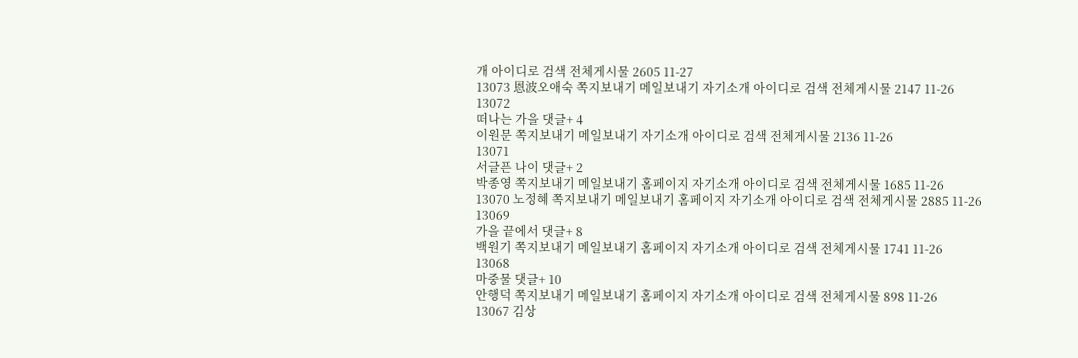개 아이디로 검색 전체게시물 2605 11-27
13073 恩波오애숙 쪽지보내기 메일보내기 자기소개 아이디로 검색 전체게시물 2147 11-26
13072
떠나는 가을 댓글+ 4
이원문 쪽지보내기 메일보내기 자기소개 아이디로 검색 전체게시물 2136 11-26
13071
서글픈 나이 댓글+ 2
박종영 쪽지보내기 메일보내기 홈페이지 자기소개 아이디로 검색 전체게시물 1685 11-26
13070 노정혜 쪽지보내기 메일보내기 홈페이지 자기소개 아이디로 검색 전체게시물 2885 11-26
13069
가을 끝에서 댓글+ 8
백원기 쪽지보내기 메일보내기 홈페이지 자기소개 아이디로 검색 전체게시물 1741 11-26
13068
마중물 댓글+ 10
안행덕 쪽지보내기 메일보내기 홈페이지 자기소개 아이디로 검색 전체게시물 898 11-26
13067 김상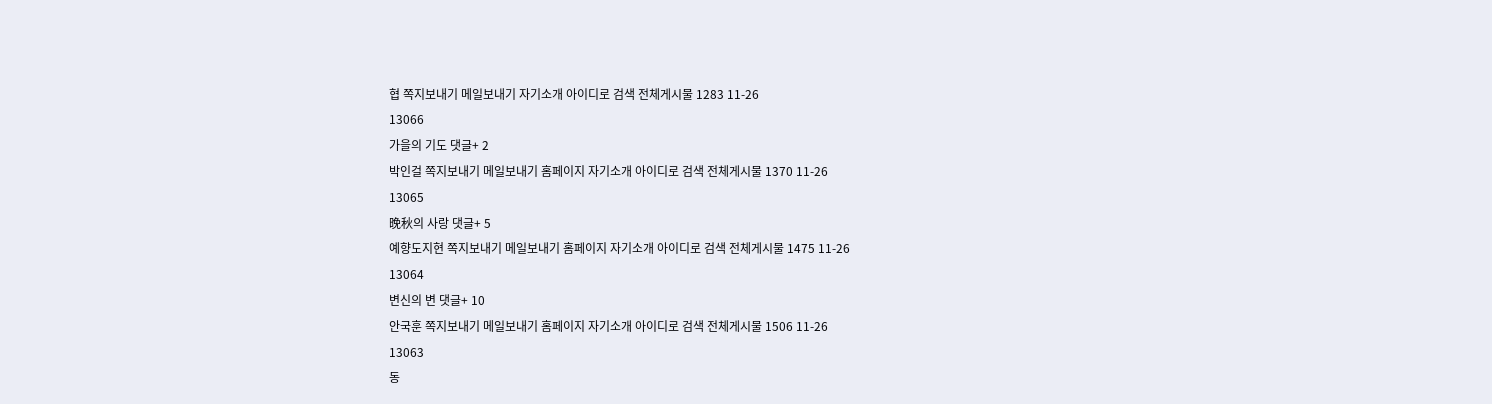협 쪽지보내기 메일보내기 자기소개 아이디로 검색 전체게시물 1283 11-26
13066
가을의 기도 댓글+ 2
박인걸 쪽지보내기 메일보내기 홈페이지 자기소개 아이디로 검색 전체게시물 1370 11-26
13065
晩秋의 사랑 댓글+ 5
예향도지현 쪽지보내기 메일보내기 홈페이지 자기소개 아이디로 검색 전체게시물 1475 11-26
13064
변신의 변 댓글+ 10
안국훈 쪽지보내기 메일보내기 홈페이지 자기소개 아이디로 검색 전체게시물 1506 11-26
13063
동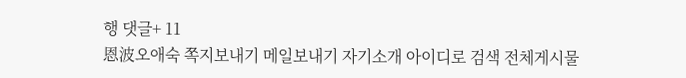행 댓글+ 11
恩波오애숙 쪽지보내기 메일보내기 자기소개 아이디로 검색 전체게시물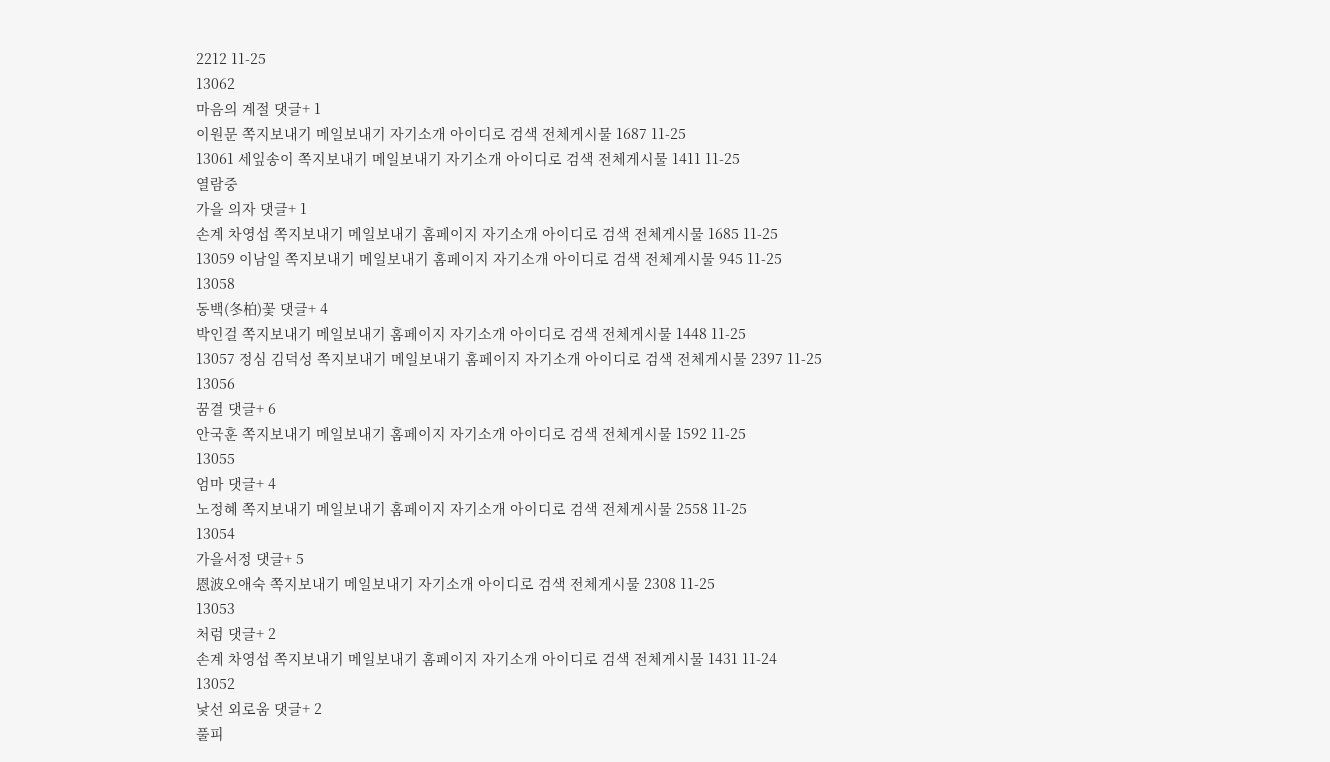2212 11-25
13062
마음의 계절 댓글+ 1
이원문 쪽지보내기 메일보내기 자기소개 아이디로 검색 전체게시물 1687 11-25
13061 세잎송이 쪽지보내기 메일보내기 자기소개 아이디로 검색 전체게시물 1411 11-25
열람중
가을 의자 댓글+ 1
손계 차영섭 쪽지보내기 메일보내기 홈페이지 자기소개 아이디로 검색 전체게시물 1685 11-25
13059 이남일 쪽지보내기 메일보내기 홈페이지 자기소개 아이디로 검색 전체게시물 945 11-25
13058
동백(冬柏)꽃 댓글+ 4
박인걸 쪽지보내기 메일보내기 홈페이지 자기소개 아이디로 검색 전체게시물 1448 11-25
13057 정심 김덕성 쪽지보내기 메일보내기 홈페이지 자기소개 아이디로 검색 전체게시물 2397 11-25
13056
꿈결 댓글+ 6
안국훈 쪽지보내기 메일보내기 홈페이지 자기소개 아이디로 검색 전체게시물 1592 11-25
13055
엄마 댓글+ 4
노정혜 쪽지보내기 메일보내기 홈페이지 자기소개 아이디로 검색 전체게시물 2558 11-25
13054
가을서정 댓글+ 5
恩波오애숙 쪽지보내기 메일보내기 자기소개 아이디로 검색 전체게시물 2308 11-25
13053
처럼 댓글+ 2
손계 차영섭 쪽지보내기 메일보내기 홈페이지 자기소개 아이디로 검색 전체게시물 1431 11-24
13052
낯선 외로움 댓글+ 2
풀피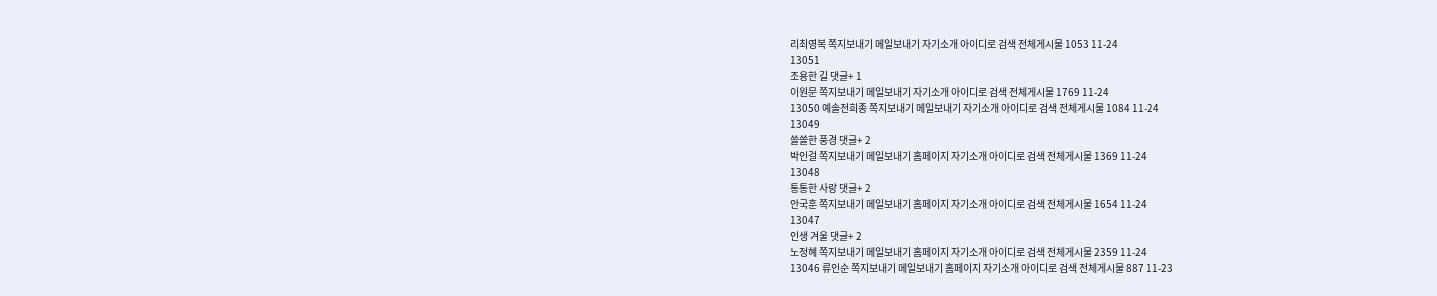리최영복 쪽지보내기 메일보내기 자기소개 아이디로 검색 전체게시물 1053 11-24
13051
조용한 길 댓글+ 1
이원문 쪽지보내기 메일보내기 자기소개 아이디로 검색 전체게시물 1769 11-24
13050 예솔전희종 쪽지보내기 메일보내기 자기소개 아이디로 검색 전체게시물 1084 11-24
13049
쓸쓸한 풍경 댓글+ 2
박인걸 쪽지보내기 메일보내기 홈페이지 자기소개 아이디로 검색 전체게시물 1369 11-24
13048
통통한 사랑 댓글+ 2
안국훈 쪽지보내기 메일보내기 홈페이지 자기소개 아이디로 검색 전체게시물 1654 11-24
13047
인생 겨울 댓글+ 2
노정혜 쪽지보내기 메일보내기 홈페이지 자기소개 아이디로 검색 전체게시물 2359 11-24
13046 류인순 쪽지보내기 메일보내기 홈페이지 자기소개 아이디로 검색 전체게시물 887 11-23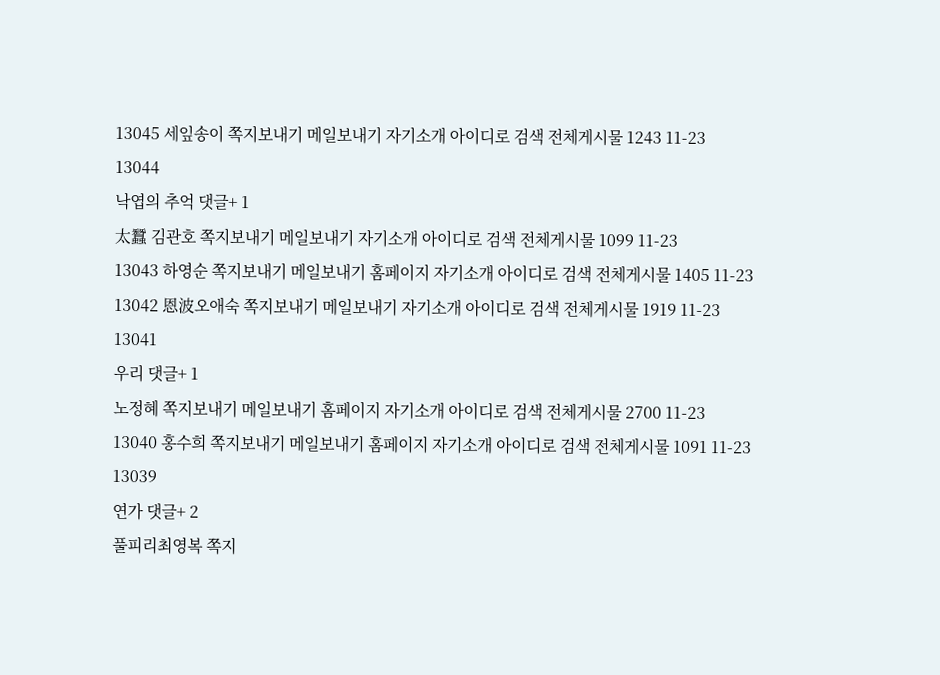13045 세잎송이 쪽지보내기 메일보내기 자기소개 아이디로 검색 전체게시물 1243 11-23
13044
낙엽의 추억 댓글+ 1
太蠶 김관호 쪽지보내기 메일보내기 자기소개 아이디로 검색 전체게시물 1099 11-23
13043 하영순 쪽지보내기 메일보내기 홈페이지 자기소개 아이디로 검색 전체게시물 1405 11-23
13042 恩波오애숙 쪽지보내기 메일보내기 자기소개 아이디로 검색 전체게시물 1919 11-23
13041
우리 댓글+ 1
노정혜 쪽지보내기 메일보내기 홈페이지 자기소개 아이디로 검색 전체게시물 2700 11-23
13040 홍수희 쪽지보내기 메일보내기 홈페이지 자기소개 아이디로 검색 전체게시물 1091 11-23
13039
연가 댓글+ 2
풀피리최영복 쪽지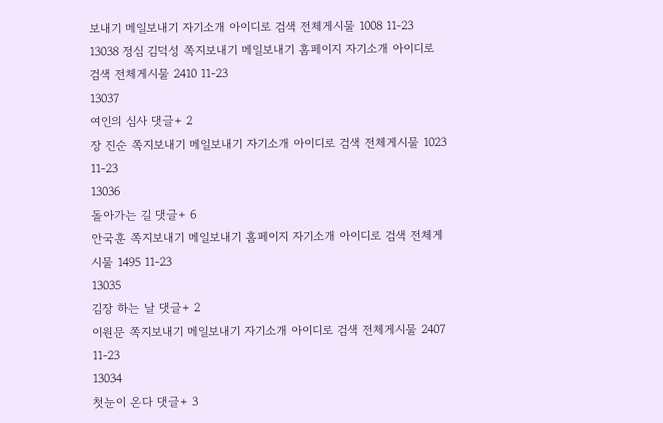보내기 메일보내기 자기소개 아이디로 검색 전체게시물 1008 11-23
13038 정심 김덕성 쪽지보내기 메일보내기 홈페이지 자기소개 아이디로 검색 전체게시물 2410 11-23
13037
여인의 심사 댓글+ 2
장 진순 쪽지보내기 메일보내기 자기소개 아이디로 검색 전체게시물 1023 11-23
13036
돌아가는 길 댓글+ 6
안국훈 쪽지보내기 메일보내기 홈페이지 자기소개 아이디로 검색 전체게시물 1495 11-23
13035
김장 하는 날 댓글+ 2
이원문 쪽지보내기 메일보내기 자기소개 아이디로 검색 전체게시물 2407 11-23
13034
첫눈이 온다 댓글+ 3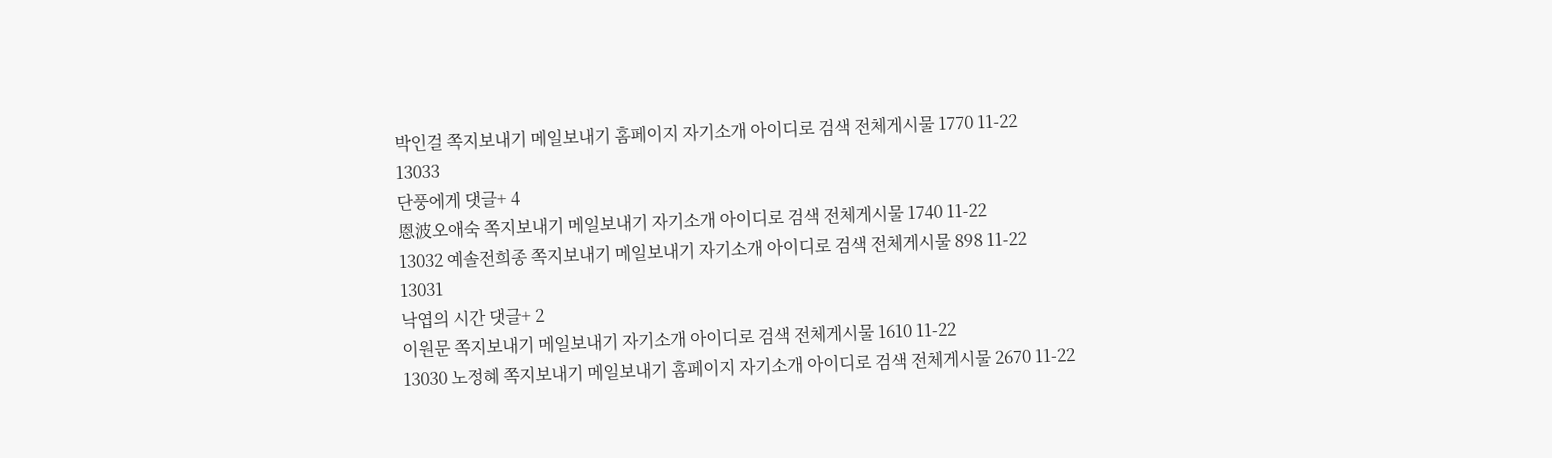박인걸 쪽지보내기 메일보내기 홈페이지 자기소개 아이디로 검색 전체게시물 1770 11-22
13033
단풍에게 댓글+ 4
恩波오애숙 쪽지보내기 메일보내기 자기소개 아이디로 검색 전체게시물 1740 11-22
13032 예솔전희종 쪽지보내기 메일보내기 자기소개 아이디로 검색 전체게시물 898 11-22
13031
낙엽의 시간 댓글+ 2
이원문 쪽지보내기 메일보내기 자기소개 아이디로 검색 전체게시물 1610 11-22
13030 노정혜 쪽지보내기 메일보내기 홈페이지 자기소개 아이디로 검색 전체게시물 2670 11-22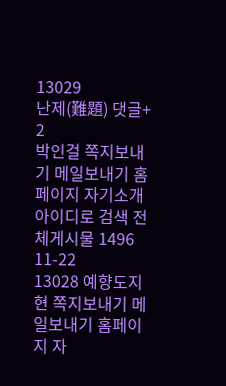13029
난제(難題) 댓글+ 2
박인걸 쪽지보내기 메일보내기 홈페이지 자기소개 아이디로 검색 전체게시물 1496 11-22
13028 예향도지현 쪽지보내기 메일보내기 홈페이지 자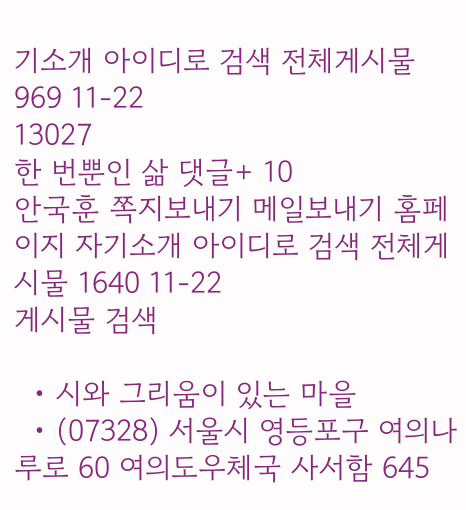기소개 아이디로 검색 전체게시물 969 11-22
13027
한 번뿐인 삶 댓글+ 10
안국훈 쪽지보내기 메일보내기 홈페이지 자기소개 아이디로 검색 전체게시물 1640 11-22
게시물 검색

  • 시와 그리움이 있는 마을
  • (07328) 서울시 영등포구 여의나루로 60 여의도우체국 사서함 645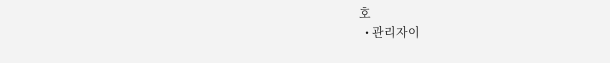호
  • 관리자이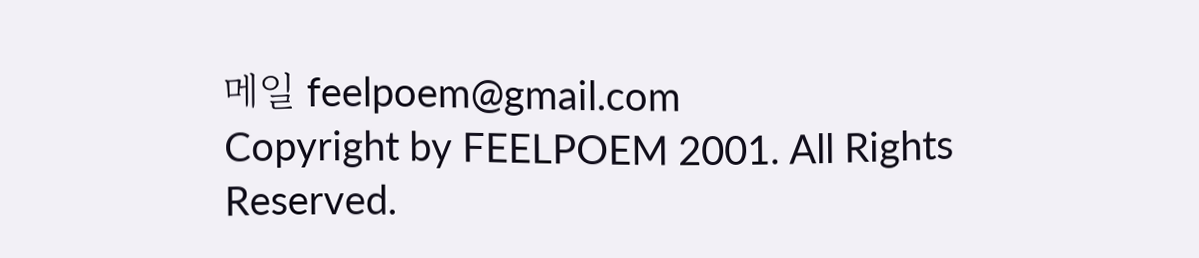메일 feelpoem@gmail.com
Copyright by FEELPOEM 2001. All Rights Reserved.